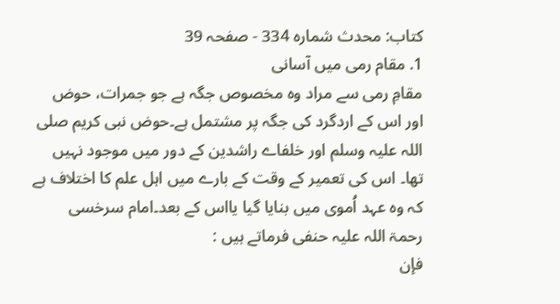کتاب: محدث شمارہ 334 - صفحہ 39
1. مقام رمی میں آسانی
مقامِ رمی سے مراد وہ مخصوص جگہ ہے جو جمرات، حوض اور اس کے اردگرد کی جگہ پر مشتمل ہے۔حوض نبی کریم صلی اللہ علیہ وسلم اور خلفاے راشدین کے دور میں موجود نہیں تھا۔ اس کی تعمیر کے وقت کے بارے میں اہل علم کا اختلاف ہے کہ وہ عہد اُموی میں بنایا گیا یااس کے بعد۔امام سرخسی رحمۃ اللہ علیہ حنفی فرماتے ہیں :
فإن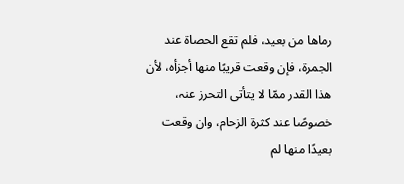رماھا من بعید، فلم تقع الحصاۃ عند الجمرۃ، فإن وقعت قریبًا منھا أجزأہ، لأن ھذا القدر ممّا لا یتأتی التحرز عنہ، خصوصًا عند کثرۃ الزحام، وان وقعت بعیدًا منھا لم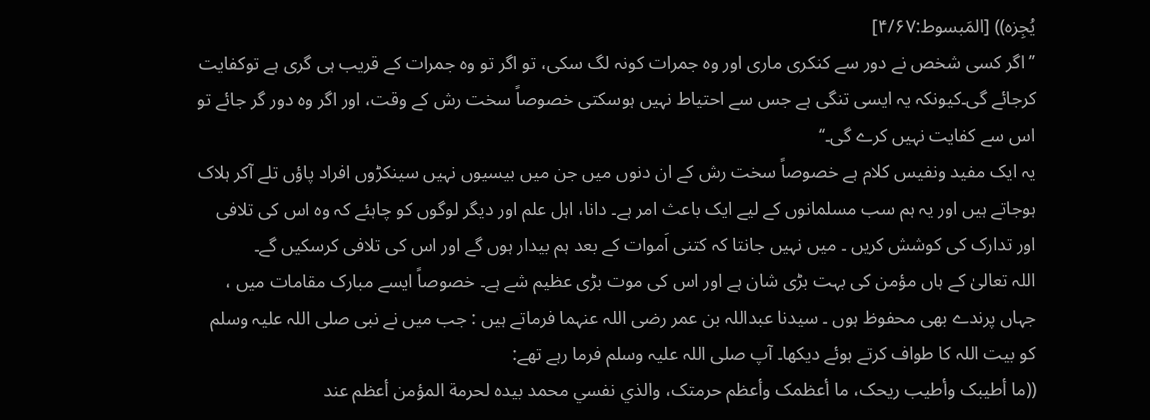یُجِزہ)) [المَبسوط:۴/۶۷]
’’اگر کسی شخص نے دور سے کنکری ماری اور وہ جمرات کونہ لگ سکی، تو اگر تو وہ جمرات کے قریب ہی گری ہے توکفایت کرجائے گی۔کیونکہ یہ ایسی تنگی ہے جس سے احتیاط نہیں ہوسکتی خصوصاً سخت رش کے وقت، اور اگر وہ دور گر جائے تو اس سے کفایت نہیں کرے گی۔‘‘
یہ ایک مفید ونفیس کلام ہے خصوصاً سخت رش کے ان دنوں میں جن میں بیسیوں نہیں سینکڑوں افراد پاؤں تلے آکر ہلاک ہوجاتے ہیں اور یہ ہم سب مسلمانوں کے لیے ایک باعث امر ہے۔ دانا، اہل علم اور دیگر لوگوں کو چاہئے کہ وہ اس کی تلافی اور تدارک کی کوشش کریں ۔ میں نہیں جانتا کہ کتنی اَموات کے بعد ہم بیدار ہوں گے اور اس کی تلافی کرسکیں گے۔
اللہ تعالیٰ کے ہاں مؤمن کی بہت بڑی شان ہے اور اس کی موت بڑی عظیم شے ہے۔ خصوصاً ایسے مبارک مقامات میں ، جہاں پرندے بھی محفوظ ہوں ۔ سیدنا عبداللہ بن عمر رضی اللہ عنہما فرماتے ہیں : جب میں نے نبی صلی اللہ علیہ وسلم کو بیت اللہ کا طواف کرتے ہوئے دیکھا۔ آپ صلی اللہ علیہ وسلم فرما رہے تھے:
((ما أطیبک وأطیب ریحک، ما أعظمک وأعظم حرمتک، والذي نفسي محمد بیدہ لحرمة المؤمن أعظم عند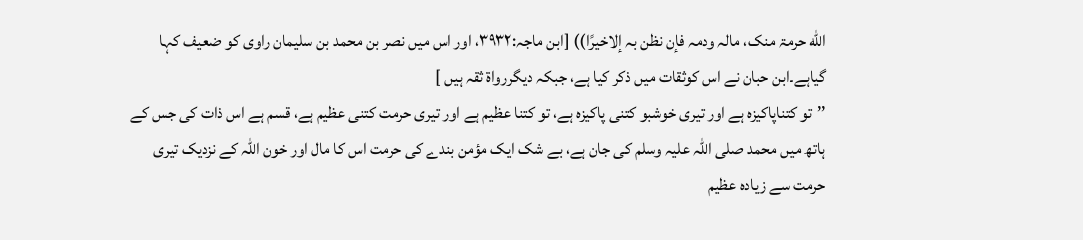اللّٰه حرمۃ منک، مالہ ودمہ فإن نظن بہ إلاخیرًا)) [ابن ماجہ:۳۹۳۲، اور اس میں نصر بن محمد بن سلیمان راوی کو ضعیف کہا گیاہے۔ابن حبان نے اس کوثقات میں ذکر کیا ہے، جبکہ دیگررواۃ ثقہ ہیں ]
’’تو کتناپاکیزہ ہے اور تیری خوشبو کتنی پاکیزہ ہے، تو کتنا عظیم ہے اور تیری حرمت کتنی عظیم ہے، قسم ہے اس ذات کی جس کے ہاتھ میں محمد صلی اللہ علیہ وسلم کی جان ہے، بے شک ایک مؤمن بندے کی حرمت اس کا مال اور خون اللہ کے نزدیک تیری حرمت سے زیادہ عظیم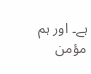ہے۔ اور ہم مؤمن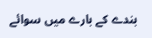بندے کے بارے میں سوائے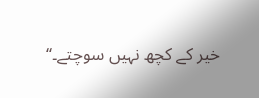خیر کے کچھ نہیں سوچتے۔‘‘